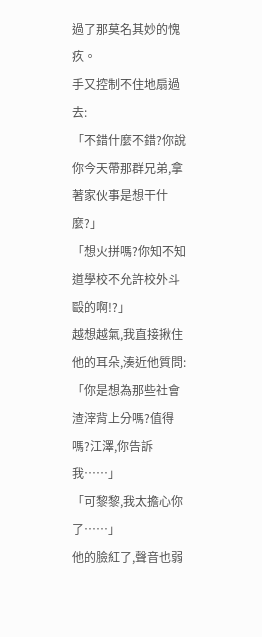過了那莫名其妙的愧疚。
手又控制不住地扇過去:
「不錯什麼不錯?你說你今天帶那群兄弟,拿著家伙事是想干什麼?」
「想火拼嗎?你知不知道學校不允許校外斗毆的啊!?」
越想越氣,我直接揪住他的耳朵,湊近他質問:「你是想為那些社會渣滓背上分嗎?值得嗎?江澤,你告訴我……」
「可黎黎,我太擔心你了……」
他的臉紅了,聲音也弱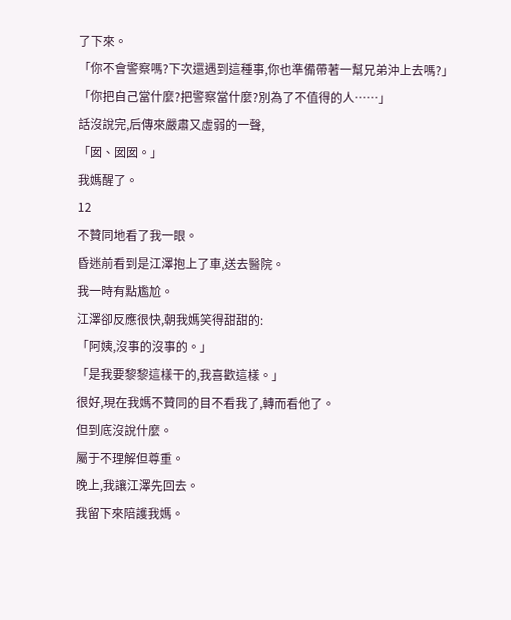了下來。
「你不會警察嗎?下次還遇到這種事,你也準備帶著一幫兄弟沖上去嗎?」
「你把自己當什麼?把警察當什麼?別為了不值得的人……」
話沒說完,后傳來嚴肅又虛弱的一聲,
「囡、囡囡。」
我媽醒了。
12
不贊同地看了我一眼。
昏迷前看到是江澤抱上了車,送去醫院。
我一時有點尷尬。
江澤卻反應很快,朝我媽笑得甜甜的:
「阿姨,沒事的沒事的。」
「是我要黎黎這樣干的,我喜歡這樣。」
很好,現在我媽不贊同的目不看我了,轉而看他了。
但到底沒說什麼。
屬于不理解但尊重。
晚上,我讓江澤先回去。
我留下來陪護我媽。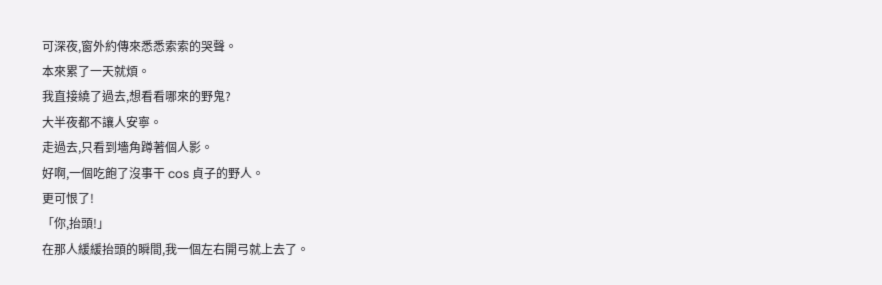可深夜,窗外約傳來悉悉索索的哭聲。
本來累了一天就煩。
我直接繞了過去,想看看哪來的野鬼?
大半夜都不讓人安寧。
走過去,只看到墻角蹲著個人影。
好啊,一個吃飽了沒事干 cos 貞子的野人。
更可恨了!
「你,抬頭!」
在那人緩緩抬頭的瞬間,我一個左右開弓就上去了。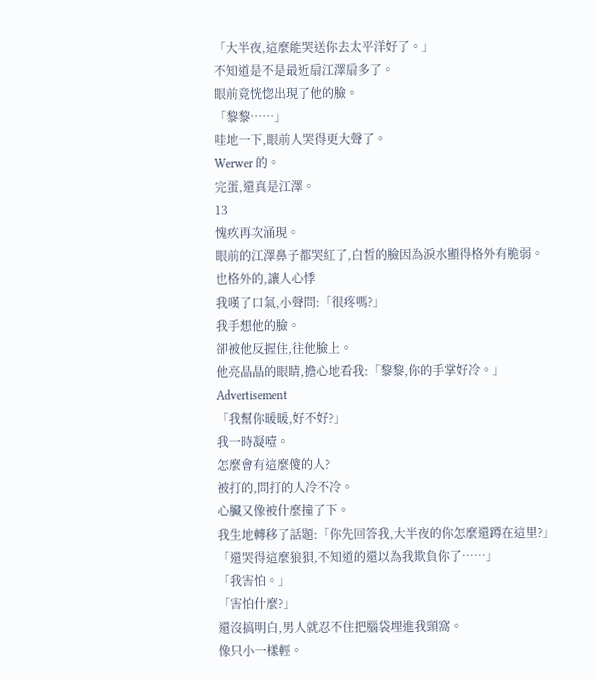「大半夜,這麼能哭送你去太平洋好了。」
不知道是不是最近扇江澤扇多了。
眼前竟恍惚出現了他的臉。
「黎黎……」
哇地一下,眼前人哭得更大聲了。
Werwer 的。
完蛋,還真是江澤。
13
愧疚再次涌現。
眼前的江澤鼻子都哭紅了,白皙的臉因為淚水顯得格外有脆弱。
也格外的,讓人心悸
我嘆了口氣,小聲問:「很疼嗎?」
我手想他的臉。
卻被他反握住,往他臉上。
他亮晶晶的眼睛,擔心地看我:「黎黎,你的手掌好冷。」
Advertisement
「我幫你暖暖,好不好?」
我一時凝噎。
怎麼會有這麼傻的人?
被打的,問打的人冷不冷。
心臟又像被什麼撞了下。
我生地轉移了話題:「你先回答我,大半夜的你怎麼還蹲在這里?」
「還哭得這麼狼狽,不知道的還以為我欺負你了……」
「我害怕。」
「害怕什麼?」
還沒搞明白,男人就忍不住把腦袋埋進我頸窩。
像只小一樣輕。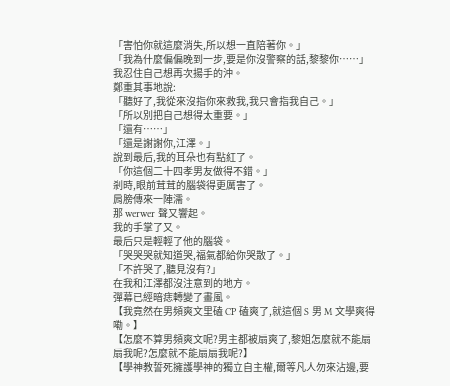「害怕你就這麼消失,所以想一直陪著你。」
「我為什麼偏偏晚到一步,要是你沒警察的話,黎黎你……」
我忍住自己想再次揚手的沖。
鄭重其事地說:
「聽好了,我從來沒指你來救我,我只會指我自己。」
「所以別把自己想得太重要。」
「還有……」
「還是謝謝你,江澤。」
說到最后,我的耳朵也有點紅了。
「你這個二十四孝男友做得不錯。」
剎時,眼前茸茸的腦袋得更厲害了。
肩膀傳來一陣濡。
那 werwer 聲又響起。
我的手掌了又。
最后只是輕輕了他的腦袋。
「哭哭哭就知道哭,福氣都給你哭散了。」
「不許哭了,聽見沒有?」
在我和江澤都沒注意到的地方。
彈幕已經暗痣轉變了畫風。
【我竟然在男頻爽文里磕 CP 磕爽了,就這個 S 男 M 文學爽得嘞。】
【怎麼不算男頻爽文呢?男主都被扇爽了,黎姐怎麼就不能扇扇我呢?怎麼就不能扇扇我呢?】
【學神教誓死擁護學神的獨立自主權,爾等凡人勿來沾邊,要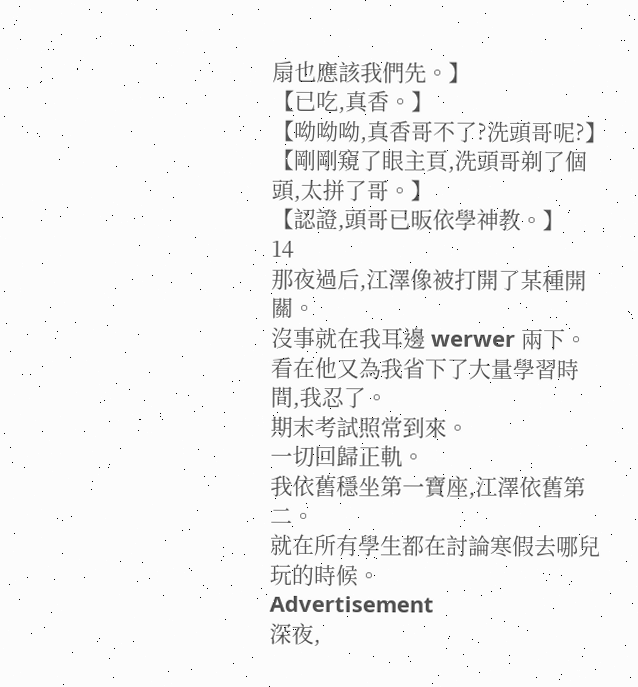扇也應該我們先。】
【已吃,真香。】
【呦呦呦,真香哥不了?洗頭哥呢?】
【剛剛窺了眼主頁,洗頭哥剃了個頭,太拼了哥。】
【認證,頭哥已昄依學神教。】
14
那夜過后,江澤像被打開了某種開關。
沒事就在我耳邊 werwer 兩下。
看在他又為我省下了大量學習時間,我忍了。
期末考試照常到來。
一切回歸正軌。
我依舊穩坐第一寶座,江澤依舊第二。
就在所有學生都在討論寒假去哪兒玩的時候。
Advertisement
深夜,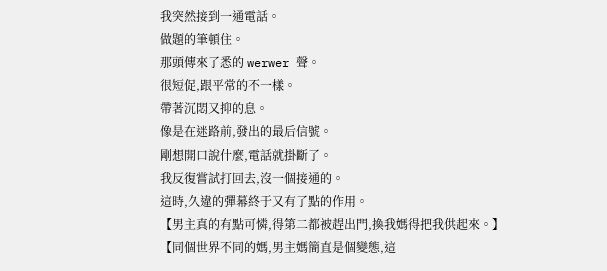我突然接到一通電話。
做題的筆頓住。
那頭傳來了悉的 werwer 聲。
很短促,跟平常的不一樣。
帶著沉悶又抑的息。
像是在迷路前,發出的最后信號。
剛想開口說什麼,電話就掛斷了。
我反復嘗試打回去,沒一個接通的。
這時,久違的彈幕終于又有了點的作用。
【男主真的有點可憐,得第二都被趕出門,換我媽得把我供起來。】
【同個世界不同的媽,男主媽簡直是個變態,這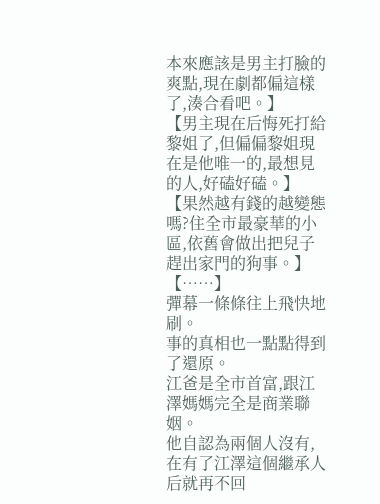本來應該是男主打臉的爽點,現在劇都偏這樣了,湊合看吧。】
【男主現在后悔死打給黎姐了,但偏偏黎姐現在是他唯一的,最想見的人,好磕好磕。】
【果然越有錢的越變態嗎?住全市最豪華的小區,依舊會做出把兒子趕出家門的狗事。】
【……】
彈幕一條條往上飛快地刷。
事的真相也一點點得到了還原。
江爸是全市首富,跟江澤媽媽完全是商業聯姻。
他自認為兩個人沒有,在有了江澤這個繼承人后就再不回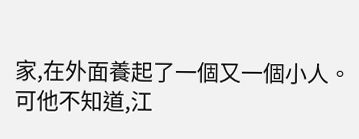家,在外面養起了一個又一個小人。
可他不知道,江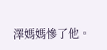澤媽媽慘了他。